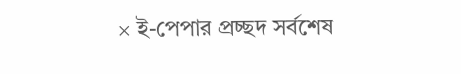× ই-পেপার প্রচ্ছদ সর্বশেষ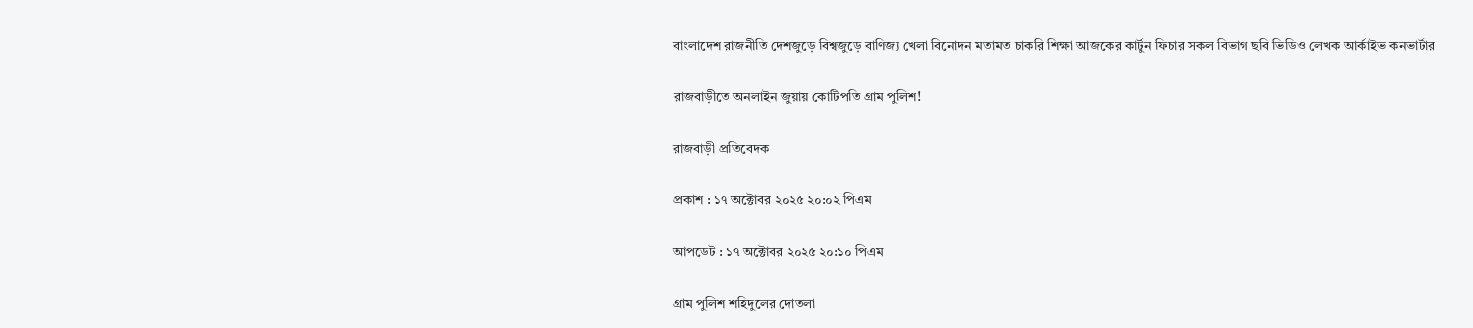বাংলাদেশ রাজনীতি দেশজুড়ে বিশ্বজুড়ে বাণিজ্য খেলা বিনোদন মতামত চাকরি শিক্ষা আজকের কার্টুন ফিচার সকল বিভাগ ছবি ভিডিও লেখক আর্কাইভ কনভার্টার

রাজবাড়ীতে অনলাইন জুয়ায় কোটিপতি গ্রাম পুলিশ!

রাজবাড়ী প্রতিবেদক

প্রকাশ : ১৭ অক্টোবর ২০২৫ ২০:০২ পিএম

আপডেট : ১৭ অক্টোবর ২০২৫ ২০:১০ পিএম

গ্রাম পুলিশ শহিদুলের দোতলা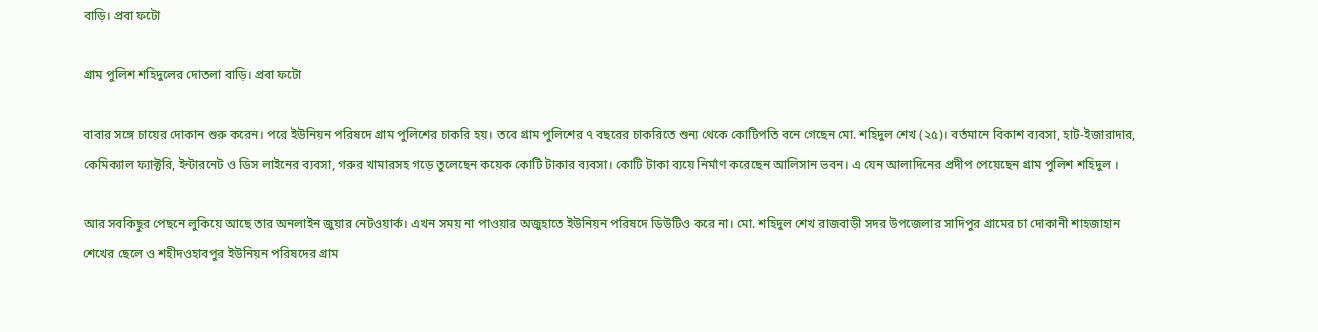বাড়ি। প্রবা ফটো

গ্রাম পুলিশ শহিদুলের দোতলা বাড়ি। প্রবা ফটো

বাবার সঙ্গে চায়ের দোকান শুরু করেন। পরে ইউনিয়ন পরিষদে গ্রাম পুলিশের চাকরি হয়। তবে গ্রাম পুলিশের ৭ বছরের চাকরিতে শুন্য থেকে কোটিপতি বনে গেছেন মো. শহিদুল শেখ (২৫)। বর্তমানে বিকাশ ব্যবসা, হাট-ইজারাদার, কেমিক্যাল ফ্যাক্টরি, ইন্টারনেট ও ডিস লাইনের ব্যবসা, গরুর খামারসহ গড়ে তুলেছেন কয়েক কোটি টাকার ব্যবসা। কোটি টাকা ব্যয়ে নির্মাণ করেছেন আলিসান ভবন। এ যেন আলাদিনের প্রদীপ পেয়েছেন গ্রাম পুলিশ শহিদুল ।

আর সবকিছুর পেছনে লুকিয়ে আছে তার অনলাইন জুয়ার নেটওয়ার্ক। এখন সময় না পাওয়ার অজুহাতে ইউনিয়ন পরিষদে ডিউটিও করে না। মো. শহিদুল শেখ রাজবাড়ী সদর উপজেলার সাদিপুর গ্রামের চা দোকানী শাহজাহান শেখের ছেলে ও শহীদওহাবপুর ইউনিয়ন পরিষদের গ্রাম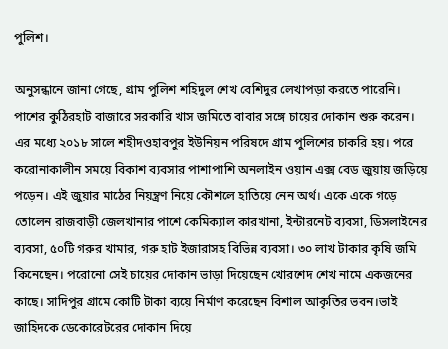পুলিশ।

অনুসন্ধানে জানা গেছে, গ্রাম পুলিশ শহিদুল শেখ বেশিদুর লেখাপড়া করতে পারেনি। পাশের কুঠিরহাট বাজারে সরকারি খাস জমিতে বাবার সঙ্গে চায়ের দোকান শুরু করেন। এর মধ্যে ২০১৮ সালে শহীদওহাবপুর ইউনিয়ন পরিষদে গ্রাম পুলিশের চাকরি হয়। পরে করোনাকালীন সময়ে বিকাশ ব্যবসার পাশাপাশি অনলাইন ওয়ান এক্স বেড জুয়ায় জড়িয়ে পড়েন। এই জুয়ার মাঠের নিয়ন্ত্রণ নিয়ে কৌশলে হাতিয়ে নেন অর্থ। একে একে গড়ে তোলেন রাজবাড়ী জেলখানার পাশে কেমিক্যাল কারখানা, ইন্টারনেট ব্যবসা, ডিসলাইনের ব্যবসা, ৫০টি গরুর খামার, গরু হাট ইজারাসহ বিভিন্ন ব্যবসা। ৩০ লাখ টাকার কৃষি জমি কিনেছেন। পরোনো সেই চায়ের দোকান ভাড়া দিয়েছেন খোরশেদ শেখ নামে একজনের কাছে। সাদিপুর গ্রামে কোটি টাকা ব্যয়ে নির্মাণ করেছেন বিশাল আকৃতির ভবন।ভাই জাহিদকে ডেকোরেটরের দোকান দিয়ে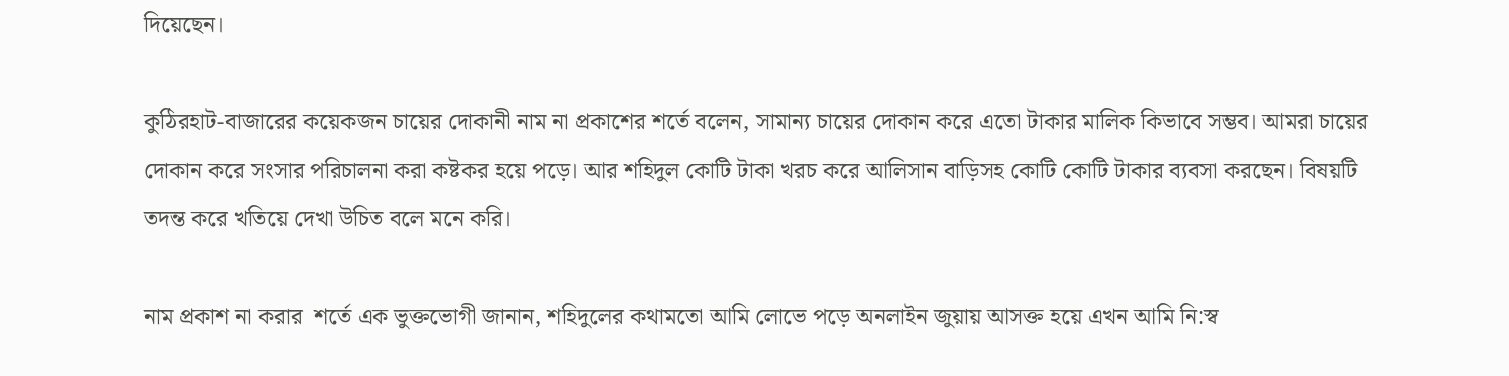দিয়েছেন।

কুঠিরহাট-বাজারের কয়েকজন চায়ের দোকানী নাম না প্রকাশের শর্তে বলেন, সামান্য চায়ের দোকান করে এতো টাকার মালিক কিভাবে সম্ভব। আমরা চায়ের দোকান করে সংসার পরিচালনা করা কষ্টকর হয়ে পড়ে। আর শহিদুল কোটি টাকা খরচ করে আলিসান বাড়িসহ কোটি কোটি টাকার ব্যবসা করছেন। বিষয়টি তদন্ত করে খতিয়ে দেখা উচিত বলে মনে করি।

নাম প্রকাশ না করার  শর্তে এক ভুক্তভোগী জানান, শহিদুলের কথামতো আমি লোভে পড়ে অনলাইন জুয়ায় আসক্ত হয়ে এখন আমি নি:স্ব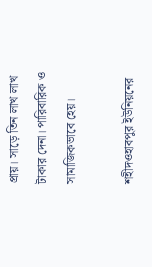প্রায়। সাড়ে তিন লাখ লাখ টাকার দেনা। পারিবারিক ও সামাজিকভাবে হেয়।

শহীদওহাবপুর ইউনিয়নের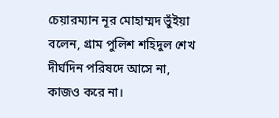চেয়ারম্যান নূর মোহাম্মদ ভুঁইয়া বলেন, গ্রাম পুলিশ শহিদুল শেখ দীর্ঘদিন পরিষদে আসে না, কাজও করে না।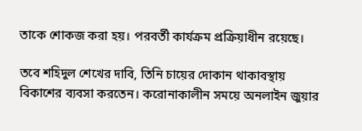তাকে শোকজ করা হয়। পরবর্তী কার্যক্রম প্রক্রিয়াধীন রয়েছে।

তবে শহিদুল শেখের দাবি, তিনি চায়ের দোকান থাকাবস্থায় বিকাশের ব্যবসা করতেন। করোনাকালীন সময়ে অনলাইন জুয়ার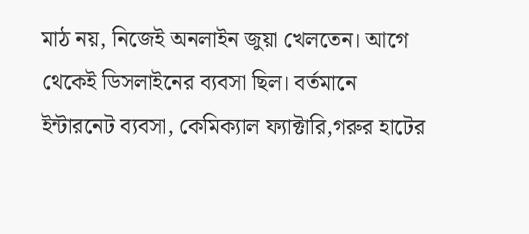মাঠ নয়, নিজেই অনলাইন জুয়া খেলতেন। আগে থেকেই ডিসলাইনের ব্যবসা ছিল। বর্তমানে ইন্টারনেট ব্যবসা, কেমিক্যাল ফ্যাক্টারি,গরুর হাটের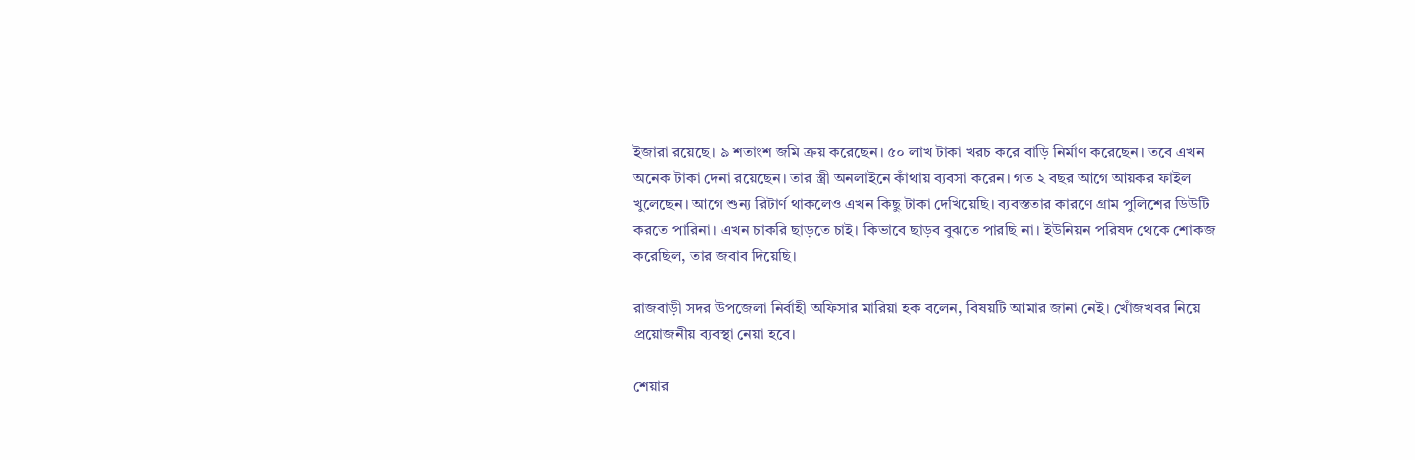ইজারা রয়েছে। ৯ শতাংশ জমি ক্রয় করেছেন। ৫০ লাখ টাকা খরচ করে বাড়ি নির্মাণ করেছেন। তবে এখন অনেক টাকা দেনা রয়েছেন। তার স্ত্রী অনলাইনে কাঁথায় ব্যবসা করেন। গত ২ বছর আগে আয়কর ফাইল খুলেছেন। আগে শুন্য রিটার্ণ থাকলেও এখন কিছু টাকা দেখিয়েছি। ব্যবস্ততার কারণে গ্রাম পুলিশের ডিউটি করতে পারিনা। এখন চাকরি ছাড়তে চাই। কিভাবে ছাড়ব বুঝতে পারছি না। ইউনিয়ন পরিষদ থেকে শোকজ করেছিল, তার জবাব দিয়েছি।

রাজবাড়ী সদর উপজেলা নির্বাহী অফিসার মারিয়া হক বলেন, বিষয়টি আমার জানা নেই। খোঁজখবর নিয়ে প্রয়োজনীয় ব্যবস্থা নেয়া হবে।

শেয়ার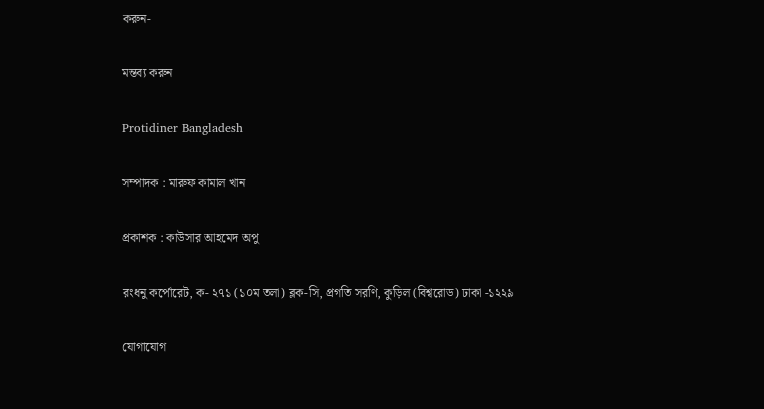করুন-

মন্তব্য করুন

Protidiner Bangladesh

সম্পাদক : মারুফ কামাল খান

প্রকাশক : কাউসার আহমেদ অপু

রংধনু কর্পোরেট, ক- ২৭১ (১০ম তলা) ব্লক-সি, প্রগতি সরণি, কুড়িল (বিশ্বরোড) ঢাকা -১২২৯

যোগাযোগ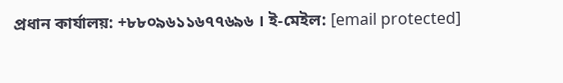প্রধান কার্যালয়: +৮৮০৯৬১১৬৭৭৬৯৬ । ই-মেইল: [email protected]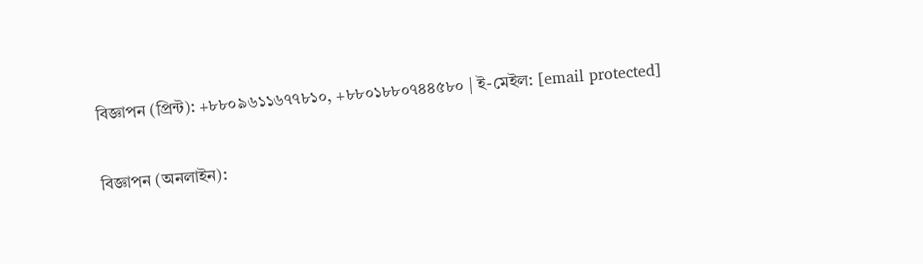বিজ্ঞাপন (প্রিন্ট): +৮৮০৯৬১১৬৭৭৮১০, +৮৮০১৮৮০৭৪৪৫৮০ | ই-মেইল: [email protected]

বিজ্ঞাপন (অনলাইন):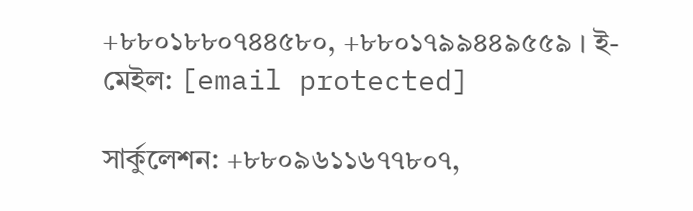+৮৮০১৮৮০৭৪৪৫৮০, +৮৮০১৭৯৯৪৪৯৫৫৯ । ই-মেইল: [email protected]

সার্কুলেশন: +৮৮০৯৬১১৬৭৭৮০৭,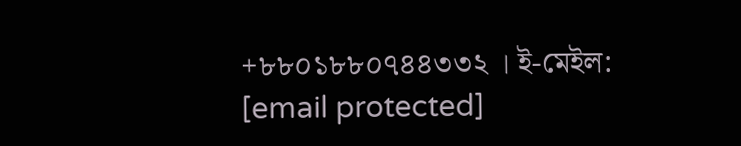+৮৮০১৮৮০৭৪৪৩৩২ । ই-মেইল: [email protected]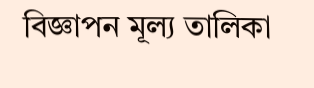বিজ্ঞাপন মূল্য তালিকা